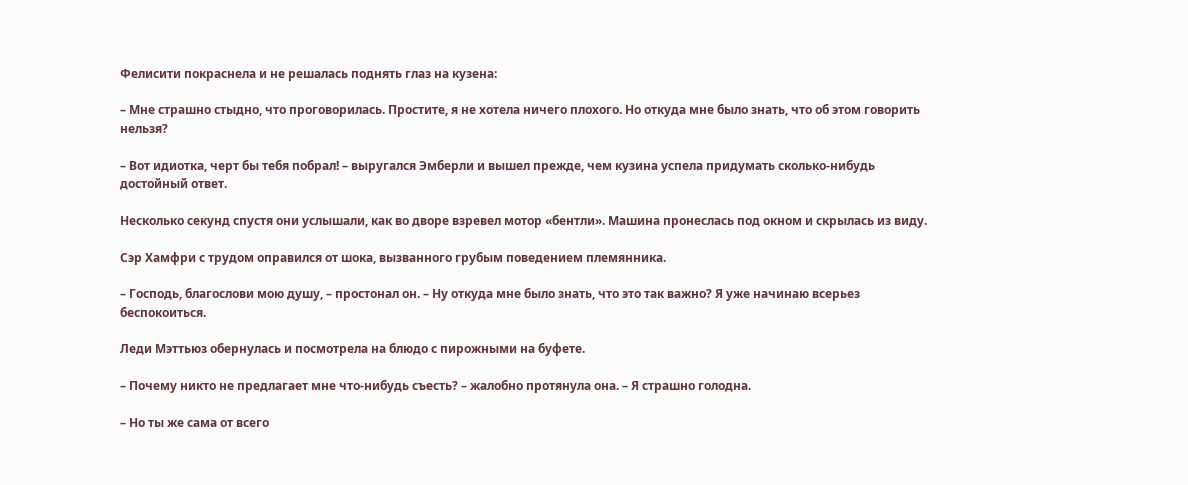Фелисити покраснела и не решалась поднять глаз на кузена:

– Мне страшно стыдно, что проговорилась. Простите, я не хотела ничего плохого. Но откуда мне было знать, что об этом говорить нельзя?

– Вот идиотка, черт бы тебя побрал! – выругался Эмберли и вышел прежде, чем кузина успела придумать сколько-нибудь достойный ответ.

Несколько секунд спустя они услышали, как во дворе взревел мотор «бентли». Машина пронеслась под окном и скрылась из виду.

Сэр Хамфри с трудом оправился от шока, вызванного грубым поведением племянника.

– Господь, благослови мою душу, – простонал он. – Ну откуда мне было знать, что это так важно? Я уже начинаю всерьез беспокоиться.

Леди Мэттьюз обернулась и посмотрела на блюдо с пирожными на буфете.

– Почему никто не предлагает мне что-нибудь съесть? – жалобно протянула она. – Я страшно голодна.

– Но ты же сама от всего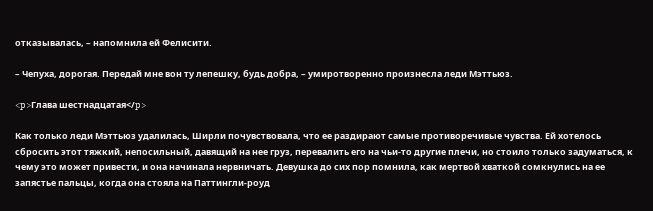отказывалась, – напомнила ей Фелисити.

– Чепуха, дорогая. Передай мне вон ту лепешку, будь добра, – умиротворенно произнесла леди Мэттьюз.

<p>Глава шестнадцатая</p>

Как только леди Мэттьюз удалилась, Ширли почувствовала, что ее раздирают самые противоречивые чувства. Ей хотелось сбросить этот тяжкий, непосильный, давящий на нее груз, перевалить его на чьи-то другие плечи, но стоило только задуматься, к чему это может привести, и она начинала нервничать. Девушка до сих пор помнила, как мертвой хваткой сомкнулись на ее запястье пальцы, когда она стояла на Паттингли-роуд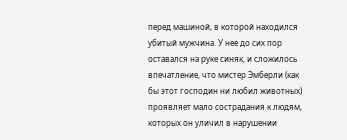перед машиной, в которой находился убитый мужчина. У нее до сих пор оставался на руке синяк, и сложилось впечатление, что мистер Эмберли (как бы этот господин ни любил животных) проявляет мало сострадания к людям, которых он уличил в нарушении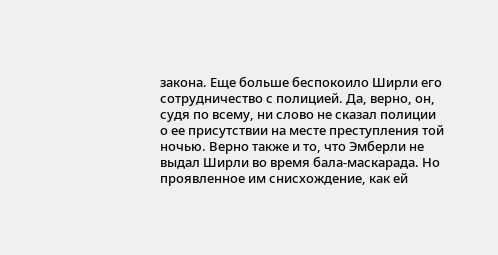закона. Еще больше беспокоило Ширли его сотрудничество с полицией. Да, верно, он, судя по всему, ни слово не сказал полиции о ее присутствии на месте преступления той ночью. Верно также и то, что Эмберли не выдал Ширли во время бала-маскарада. Но проявленное им снисхождение, как ей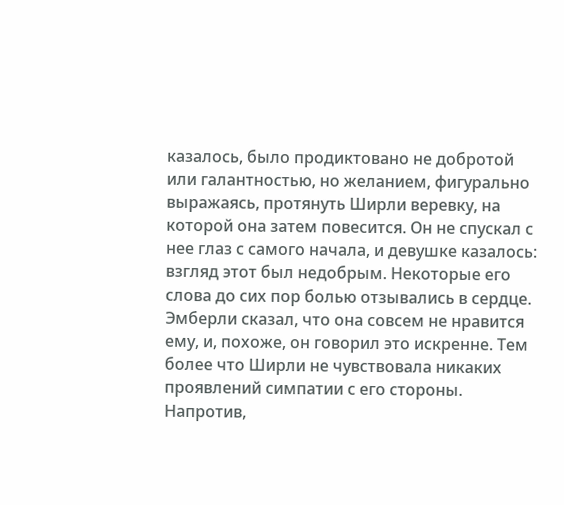казалось, было продиктовано не добротой или галантностью, но желанием, фигурально выражаясь, протянуть Ширли веревку, на которой она затем повесится. Он не спускал с нее глаз с самого начала, и девушке казалось: взгляд этот был недобрым. Некоторые его слова до сих пор болью отзывались в сердце. Эмберли сказал, что она совсем не нравится ему, и, похоже, он говорил это искренне. Тем более что Ширли не чувствовала никаких проявлений симпатии с его стороны. Напротив,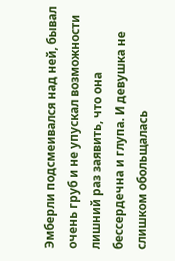Эмберли подсмеивался над ней, бывал очень груб и не упускал возможности лишний раз заявить, что она бессердечна и глупа. И девушка не слишком обольщалась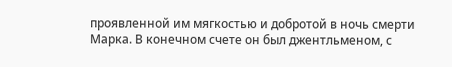проявленной им мягкостью и добротой в ночь смерти Марка. В конечном счете он был джентльменом, с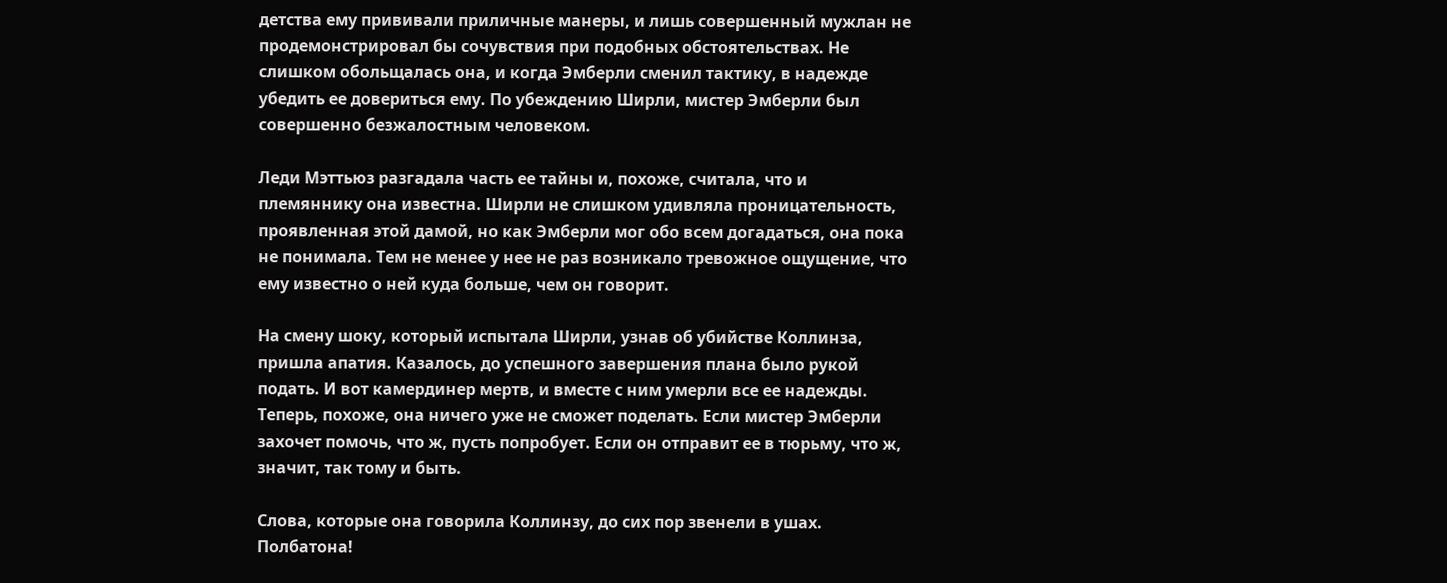детства ему прививали приличные манеры, и лишь совершенный мужлан не продемонстрировал бы сочувствия при подобных обстоятельствах. Не слишком обольщалась она, и когда Эмберли сменил тактику, в надежде убедить ее довериться ему. По убеждению Ширли, мистер Эмберли был совершенно безжалостным человеком.

Леди Мэттьюз разгадала часть ее тайны и, похоже, считала, что и племяннику она известна. Ширли не слишком удивляла проницательность, проявленная этой дамой, но как Эмберли мог обо всем догадаться, она пока не понимала. Тем не менее у нее не раз возникало тревожное ощущение, что ему известно о ней куда больше, чем он говорит.

На смену шоку, который испытала Ширли, узнав об убийстве Коллинза, пришла апатия. Казалось, до успешного завершения плана было рукой подать. И вот камердинер мертв, и вместе с ним умерли все ее надежды. Теперь, похоже, она ничего уже не сможет поделать. Если мистер Эмберли захочет помочь, что ж, пусть попробует. Если он отправит ее в тюрьму, что ж, значит, так тому и быть.

Слова, которые она говорила Коллинзу, до сих пор звенели в ушах. Полбатона!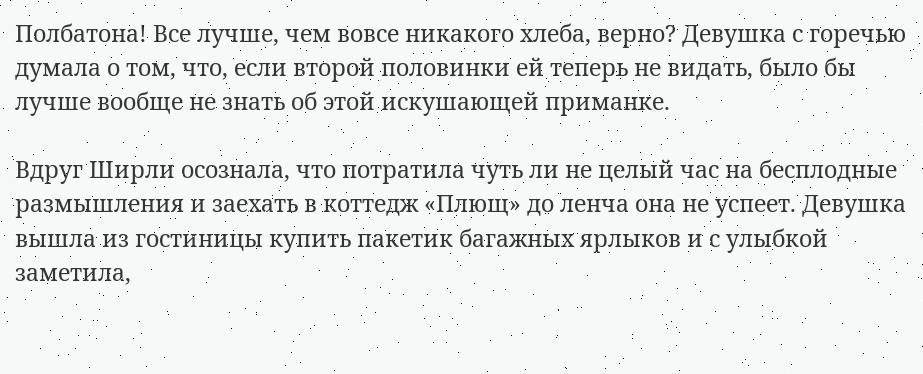Полбатона! Все лучше, чем вовсе никакого хлеба, верно? Девушка с горечью думала о том, что, если второй половинки ей теперь не видать, было бы лучше вообще не знать об этой искушающей приманке.

Вдруг Ширли осознала, что потратила чуть ли не целый час на бесплодные размышления и заехать в коттедж «Плющ» до ленча она не успеет. Девушка вышла из гостиницы купить пакетик багажных ярлыков и с улыбкой заметила,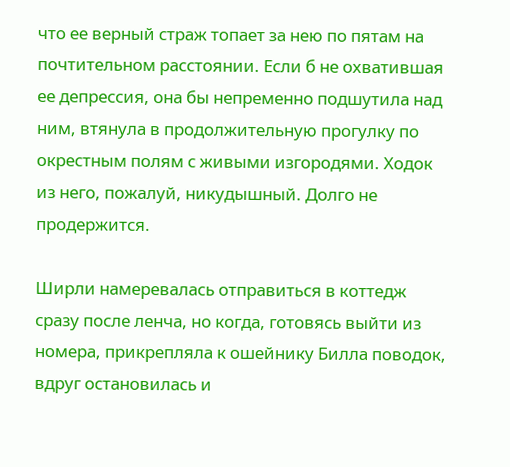что ее верный страж топает за нею по пятам на почтительном расстоянии. Если б не охватившая ее депрессия, она бы непременно подшутила над ним, втянула в продолжительную прогулку по окрестным полям с живыми изгородями. Ходок из него, пожалуй, никудышный. Долго не продержится.

Ширли намеревалась отправиться в коттедж сразу после ленча, но когда, готовясь выйти из номера, прикрепляла к ошейнику Билла поводок, вдруг остановилась и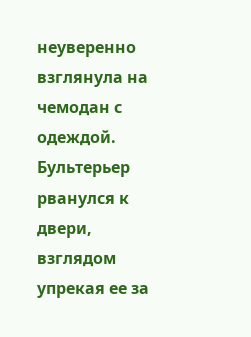неуверенно взглянула на чемодан с одеждой. Бультерьер рванулся к двери, взглядом упрекая ее за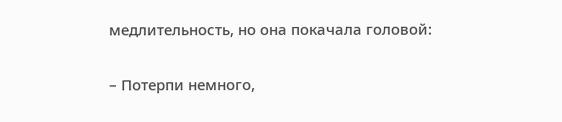медлительность, но она покачала головой:

– Потерпи немного,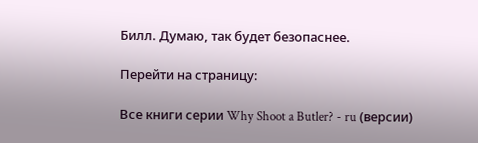Билл. Думаю, так будет безопаснее.

Перейти на страницу:

Все книги серии Why Shoot a Butler? - ru (версии)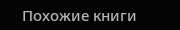Похожие книги